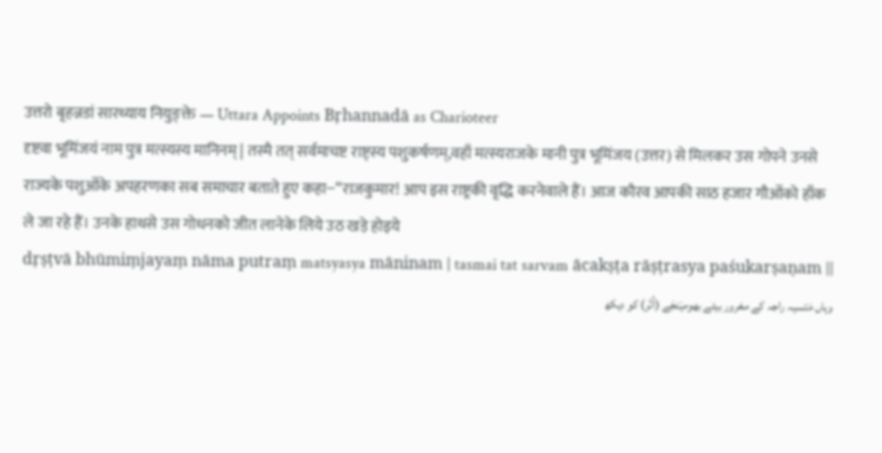उत्तरो बृहन्नडां सारथ्याय नियुङ्क्ते — Uttara Appoints Bṛhannadā as Charioteer
दृष्टवा भूमिंजयं नाम पुत्र मत्स्यस्य मानिनम् | तस्मै तत् सर्वमाचष्ट राष्ट्स्य पशुकर्षणम्,वहाँ मत्स्यराजके मानी पुत्र भूमिंजय (उत्तर) से मिलकर उस गोपने उनसे राज्यके पशुओंके अपहरणका सब समाचार बताते हुए कहा--“राजकुमार! आप इस राष्ट्रकी वृद्धि करनेवाले हैं। आज कौरव आपकी साठ हजार गौओंको हाँक ले जा रहे हैं। उनके हाथसे उस गोधनको जीत लानेके लिये उठ खड़े होइये
dṛṣṭvā bhūmiṃjayaṃ nāma putraṃ matsyasya māninam | tasmai tat sarvam ācakṣṭa rāṣṭrasya paśukarṣaṇam ||
وہاں مَتسیہ راجہ کے مغرور بیٹے بھومیَنجَے (اُتّر) کو دیکھ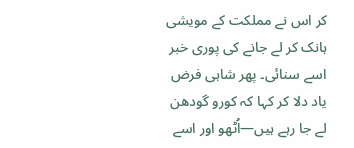کر اس نے مملکت کے مویشی ہانک کر لے جانے کی پوری خبر اسے سنائی۔ پھر شاہی فرض یاد دلا کر کہا کہ کورو گودھن لے جا رہے ہیں—اُٹھو اور اسے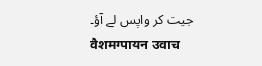جیت کر واپس لے آؤ۔
वैशमग्पायन उवाच